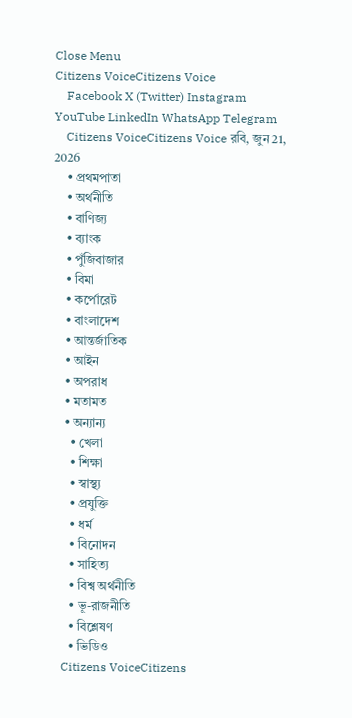Close Menu
Citizens VoiceCitizens Voice
    Facebook X (Twitter) Instagram YouTube LinkedIn WhatsApp Telegram
    Citizens VoiceCitizens Voice রবি, জুন 21, 2026
    • প্রথমপাতা
    • অর্থনীতি
    • বাণিজ্য
    • ব্যাংক
    • পুঁজিবাজার
    • বিমা
    • কর্পোরেট
    • বাংলাদেশ
    • আন্তর্জাতিক
    • আইন
    • অপরাধ
    • মতামত
    • অন্যান্য
      • খেলা
      • শিক্ষা
      • স্বাস্থ্য
      • প্রযুক্তি
      • ধর্ম
      • বিনোদন
      • সাহিত্য
      • বিশ্ব অর্থনীতি
      • ভূ-রাজনীতি
      • বিশ্লেষণ
      • ভিডিও
    Citizens VoiceCitizens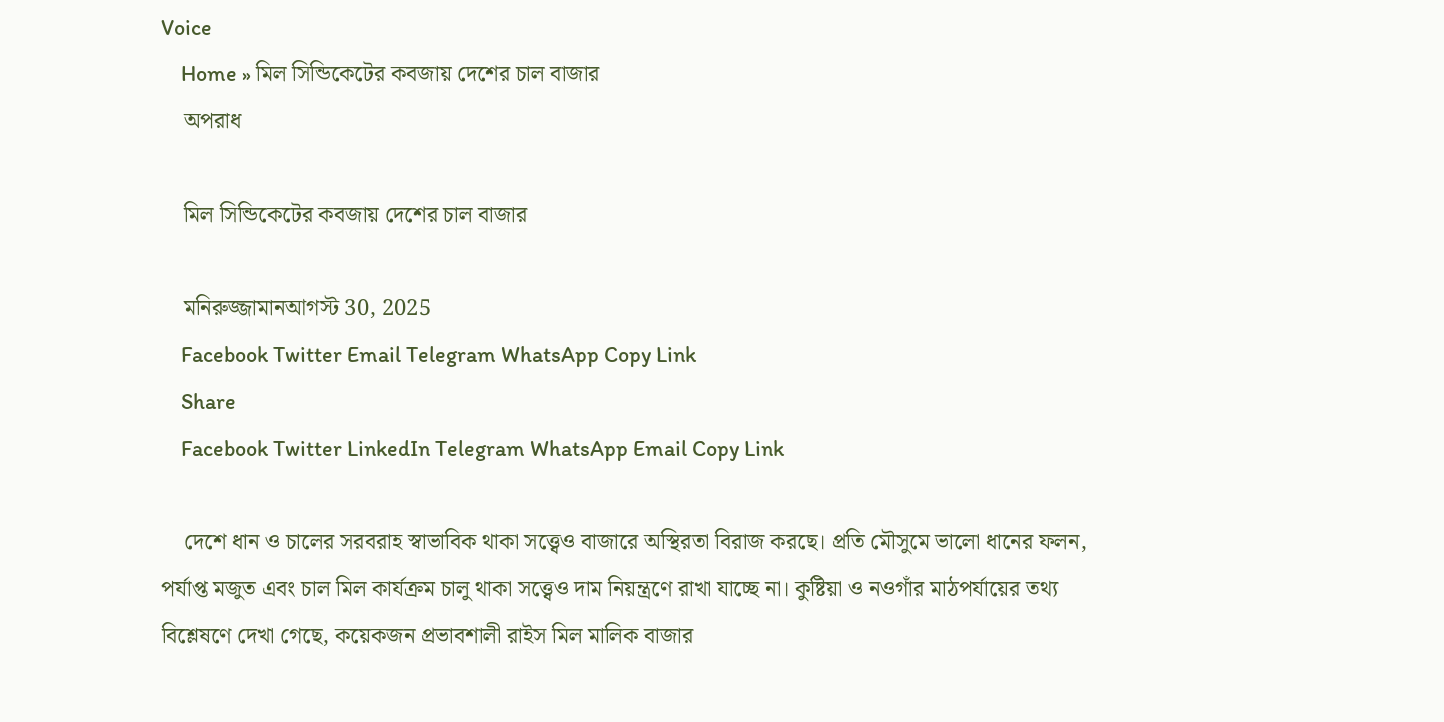Voice
    Home » মিল সিন্ডিকেটের কবজায় দেশের চাল বাজার
    অপরাধ

    মিল সিন্ডিকেটের কবজায় দেশের চাল বাজার

    মনিরুজ্জামানআগস্ট 30, 2025
    Facebook Twitter Email Telegram WhatsApp Copy Link
    Share
    Facebook Twitter LinkedIn Telegram WhatsApp Email Copy Link

    দেশে ধান ও চালের সরবরাহ স্বাভাবিক থাকা সত্ত্বেও বাজারে অস্থিরতা বিরাজ করছে। প্রতি মৌসুমে ভালো ধানের ফলন, পর্যাপ্ত মজুত এবং চাল মিল কার্যক্রম চালু থাকা সত্ত্বেও দাম নিয়ন্ত্রণে রাখা যাচ্ছে না। কুষ্টিয়া ও নওগাঁর মাঠপর্যায়ের তথ্য বিশ্লেষণে দেখা গেছে, কয়েকজন প্রভাবশালী রাইস মিল মালিক বাজার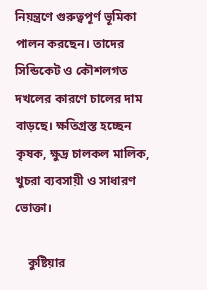নিয়ন্ত্রণে গুরুত্বপূর্ণ ভূমিকা পালন করছেন। তাদের সিন্ডিকেট ও কৌশলগত দখলের কারণে চালের দাম বাড়ছে। ক্ষতিগ্রস্ত হচ্ছেন কৃষক, ক্ষুদ্র চালকল মালিক, খুচরা ব্যবসায়ী ও সাধারণ ভোক্তা।

    কুষ্টিয়ার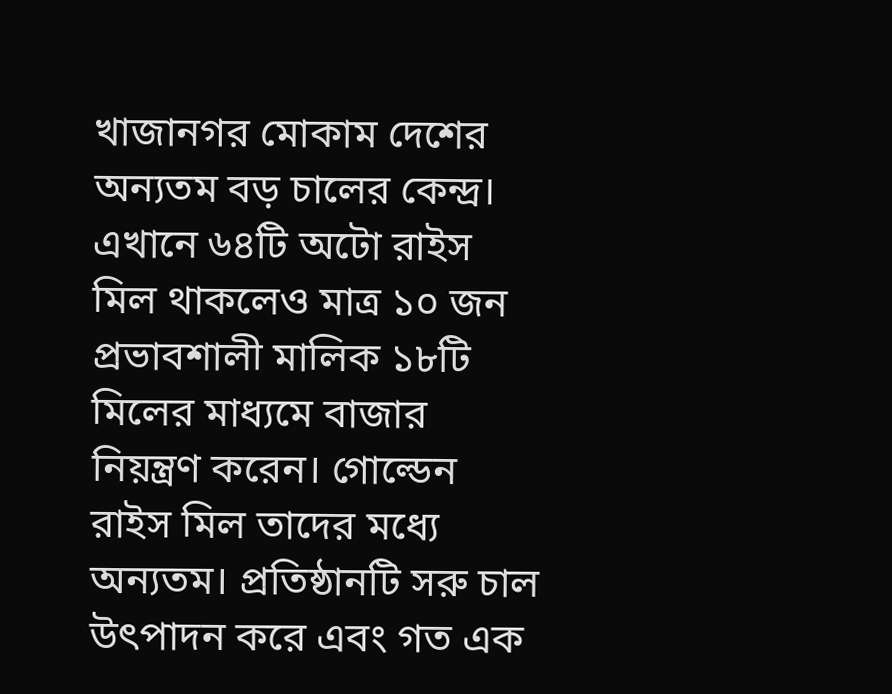খাজানগর মোকাম দেশের অন্যতম বড় চালের কেন্দ্র। এখানে ৬৪টি অটো রাইস মিল থাকলেও মাত্র ১০ জন প্রভাবশালী মালিক ১৮টি মিলের মাধ্যমে বাজার নিয়ন্ত্রণ করেন। গোল্ডেন রাইস মিল তাদের মধ্যে অন্যতম। প্রতিষ্ঠানটি সরু চাল উৎপাদন করে এবং গত এক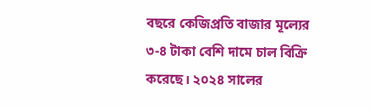বছরে কেজিপ্রতি বাজার মূল্যের ৩-৪ টাকা বেশি দামে চাল বিক্রি করেছে। ২০২৪ সালের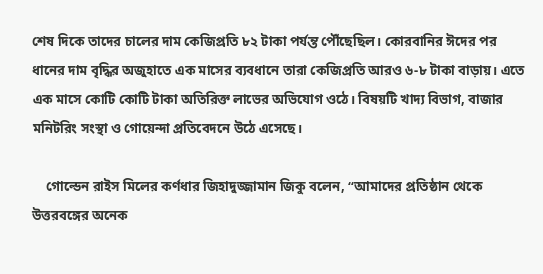শেষ দিকে তাদের চালের দাম কেজিপ্রতি ৮২ টাকা পর্যন্ত পৌঁছেছিল। কোরবানির ঈদের পর ধানের দাম বৃদ্ধির অজুহাতে এক মাসের ব্যবধানে তারা কেজিপ্রতি আরও ৬-৮ টাকা বাড়ায়। এতে এক মাসে কোটি কোটি টাকা অতিরিক্ত লাভের অভিযোগ ওঠে। বিষয়টি খাদ্য বিভাগ, বাজার মনিটরিং সংস্থা ও গোয়েন্দা প্রতিবেদনে উঠে এসেছে।

    গোল্ডেন রাইস মিলের কর্ণধার জিহাদুজ্জামান জিকু বলেন, “আমাদের প্রতিষ্ঠান থেকে উত্তরবঙ্গের অনেক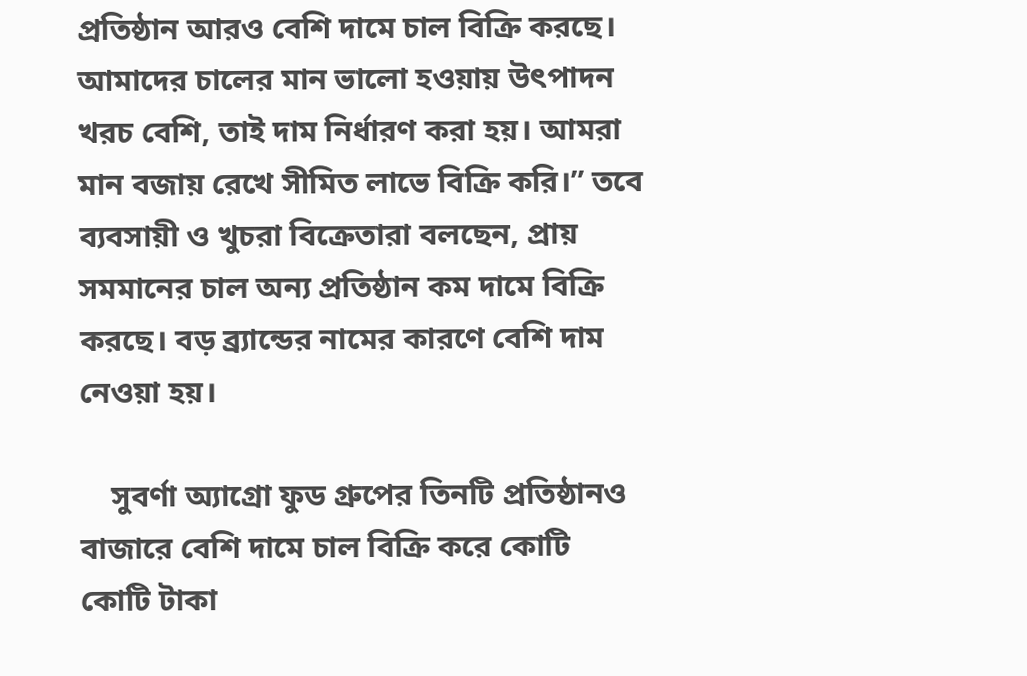প্রতিষ্ঠান আরও বেশি দামে চাল বিক্রি করছে। আমাদের চালের মান ভালো হওয়ায় উৎপাদন খরচ বেশি, তাই দাম নির্ধারণ করা হয়। আমরা মান বজায় রেখে সীমিত লাভে বিক্রি করি।” তবে ব্যবসায়ী ও খুচরা বিক্রেতারা বলছেন, প্রায় সমমানের চাল অন্য প্রতিষ্ঠান কম দামে বিক্রি করছে। বড় ব্র্যান্ডের নামের কারণে বেশি দাম নেওয়া হয়।

    সুবর্ণা অ্যাগ্রো ফুড গ্রুপের তিনটি প্রতিষ্ঠানও বাজারে বেশি দামে চাল বিক্রি করে কোটি কোটি টাকা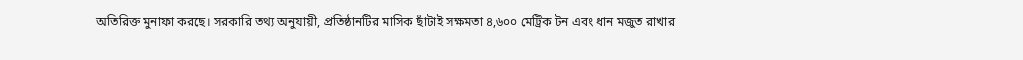অতিরিক্ত মুনাফা করছে। সরকারি তথ্য অনুযায়ী, প্রতিষ্ঠানটির মাসিক ছাঁটাই সক্ষমতা ৪,৬০০ মেট্রিক টন এবং ধান মজুত রাখার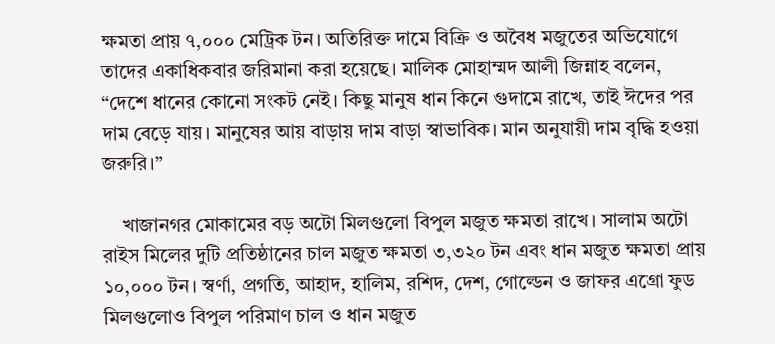ক্ষমতা প্রায় ৭,০০০ মেট্রিক টন। অতিরিক্ত দামে বিক্রি ও অবৈধ মজুতের অভিযোগে তাদের একাধিকবার জরিমানা করা হয়েছে। মালিক মোহাম্মদ আলী জিন্নাহ বলেন, “দেশে ধানের কোনো সংকট নেই। কিছু মানুষ ধান কিনে গুদামে রাখে, তাই ঈদের পর দাম বেড়ে যায়। মানুষের আয় বাড়ায় দাম বাড়া স্বাভাবিক। মান অনুযায়ী দাম বৃদ্ধি হওয়া জরুরি।”

    খাজানগর মোকামের বড় অটো মিলগুলো বিপুল মজুত ক্ষমতা রাখে। সালাম অটো রাইস মিলের দুটি প্রতিষ্ঠানের চাল মজুত ক্ষমতা ৩,৩২০ টন এবং ধান মজুত ক্ষমতা প্রায় ১০,০০০ টন। স্বর্ণা, প্রগতি, আহাদ, হালিম, রশিদ, দেশ, গোল্ডেন ও জাফর এগ্রো ফুড মিলগুলোও বিপুল পরিমাণ চাল ও ধান মজুত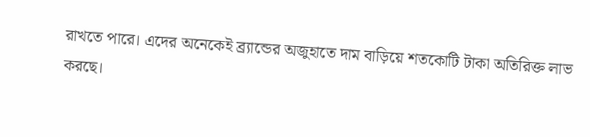রাখতে পারে। এদের অনেকেই ব্র্যান্ডের অজুহাতে দাম বাড়িয়ে শতকোটি টাকা অতিরিক্ত লাভ করছে।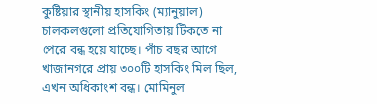কুষ্টিয়ার স্থানীয় হাসকিং (ম্যানুয়াল) চালকলগুলো প্রতিযোগিতায় টিকতে না পেরে বন্ধ হয়ে যাচ্ছে। পাঁচ বছর আগে খাজানগরে প্রায় ৩০০টি হাসকিং মিল ছিল, এখন অধিকাংশ বন্ধ। মোমিনুল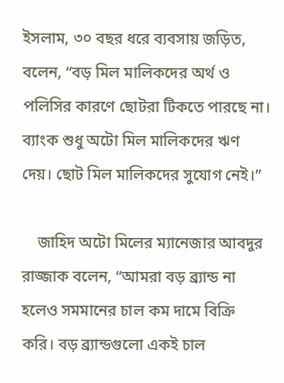ইসলাম, ৩০ বছর ধরে ব্যবসায় জড়িত, বলেন, “বড় মিল মালিকদের অর্থ ও পলিসির কারণে ছোটরা টিকতে পারছে না। ব্যাংক শুধু অটো মিল মালিকদের ঋণ দেয়। ছোট মিল মালিকদের সুযোগ নেই।”

    জাহিদ অটো মিলের ম্যানেজার আবদুর রাজ্জাক বলেন, “আমরা বড় ব্র্যান্ড না হলেও সমমানের চাল কম দামে বিক্রি করি। বড় ব্র্যান্ডগুলো একই চাল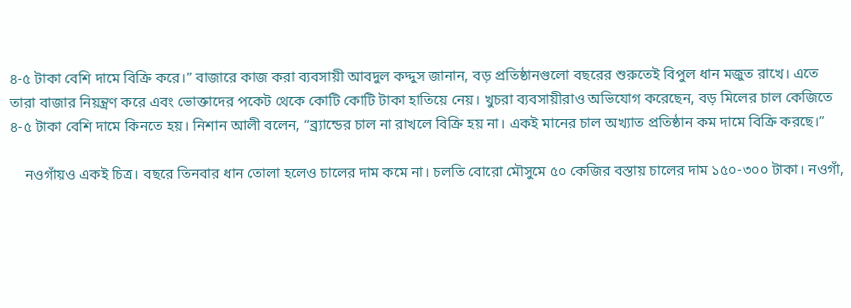৪-৫ টাকা বেশি দামে বিক্রি করে।” বাজারে কাজ করা ব্যবসায়ী আবদুল কদ্দুস জানান, বড় প্রতিষ্ঠানগুলো বছরের শুরুতেই বিপুল ধান মজুত রাখে। এতে তারা বাজার নিয়ন্ত্রণ করে এবং ভোক্তাদের পকেট থেকে কোটি কোটি টাকা হাতিয়ে নেয়। খুচরা ব্যবসায়ীরাও অভিযোগ করেছেন, বড় মিলের চাল কেজিতে ৪-৫ টাকা বেশি দামে কিনতে হয়। নিশান আলী বলেন, “ব্র্যান্ডের চাল না রাখলে বিক্রি হয় না। একই মানের চাল অখ্যাত প্রতিষ্ঠান কম দামে বিক্রি করছে।”

    নওগাঁয়ও একই চিত্র। বছরে তিনবার ধান তোলা হলেও চালের দাম কমে না। চলতি বোরো মৌসুমে ৫০ কেজির বস্তায় চালের দাম ১৫০-৩০০ টাকা। নওগাঁ,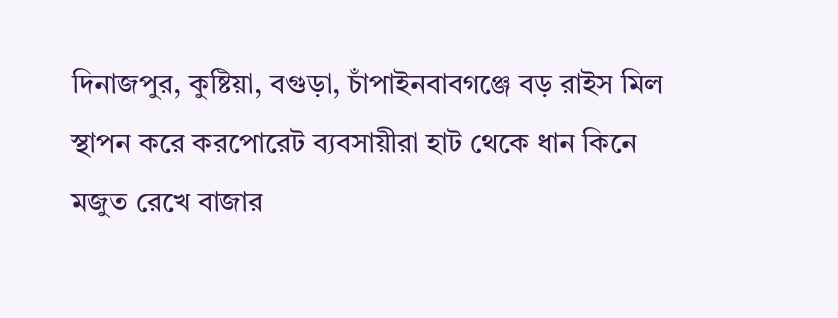দিনাজপুর, কুষ্টিয়া, বগুড়া, চাঁপাইনবাবগঞ্জে বড় রাইস মিল স্থাপন করে করপোরেট ব্যবসায়ীরা হাট থেকে ধান কিনে মজুত রেখে বাজার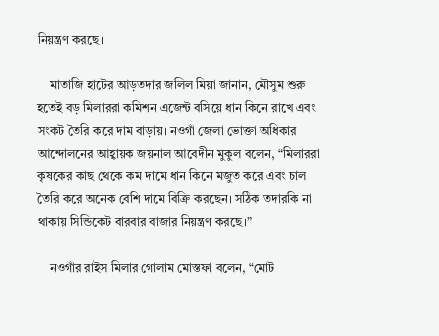নিয়ন্ত্রণ করছে।

    মাতাজি হাটের আড়তদার জলিল মিয়া জানান, মৌসুম শুরু হতেই বড় মিলাররা কমিশন এজেন্ট বসিয়ে ধান কিনে রাখে এবং সংকট তৈরি করে দাম বাড়ায়। নওগাঁ জেলা ভোক্তা অধিকার আন্দোলনের আহ্বায়ক জয়নাল আবেদীন মুকুল বলেন, “মিলাররা কৃষকের কাছ থেকে কম দামে ধান কিনে মজুত করে এবং চাল তৈরি করে অনেক বেশি দামে বিক্রি করছেন। সঠিক তদারকি না থাকায় সিন্ডিকেট বারবার বাজার নিয়ন্ত্রণ করছে।”

    নওগাঁর রাইস মিলার গোলাম মোস্তফা বলেন, “মোট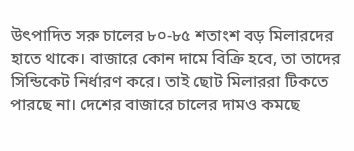উৎপাদিত সরু চালের ৮০-৮৫ শতাংশ বড় মিলারদের হাতে থাকে। বাজারে কোন দামে বিক্রি হবে, তা তাদের সিন্ডিকেট নির্ধারণ করে। তাই ছোট মিলাররা টিকতে পারছে না। দেশের বাজারে চালের দামও কমছে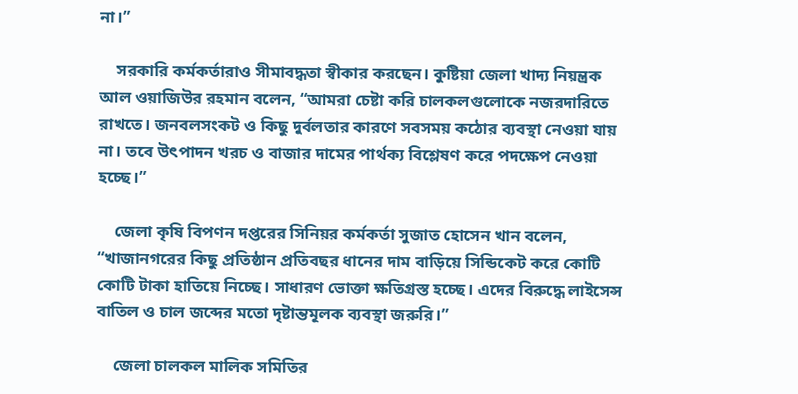না।”

    সরকারি কর্মকর্তারাও সীমাবদ্ধতা স্বীকার করছেন। কুষ্টিয়া জেলা খাদ্য নিয়ন্ত্রক আল ওয়াজিউর রহমান বলেন, “আমরা চেষ্টা করি চালকলগুলোকে নজরদারিতে রাখতে। জনবলসংকট ও কিছু দুর্বলতার কারণে সবসময় কঠোর ব্যবস্থা নেওয়া যায় না। তবে উৎপাদন খরচ ও বাজার দামের পার্থক্য বিশ্লেষণ করে পদক্ষেপ নেওয়া হচ্ছে।”

    জেলা কৃষি বিপণন দপ্তরের সিনিয়র কর্মকর্তা সুজাত হোসেন খান বলেন, “খাজানগরের কিছু প্রতিষ্ঠান প্রতিবছর ধানের দাম বাড়িয়ে সিন্ডিকেট করে কোটি কোটি টাকা হাতিয়ে নিচ্ছে। সাধারণ ভোক্তা ক্ষতিগ্রস্ত হচ্ছে। এদের বিরুদ্ধে লাইসেন্স বাতিল ও চাল জব্দের মতো দৃষ্টান্তমূলক ব্যবস্থা জরুরি।”

    জেলা চালকল মালিক সমিতির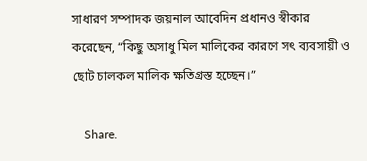সাধারণ সম্পাদক জয়নাল আবেদিন প্রধানও স্বীকার করেছেন, “কিছু অসাধু মিল মালিকের কারণে সৎ ব্যবসায়ী ও ছোট চালকল মালিক ক্ষতিগ্রস্ত হচ্ছেন।”

    Share.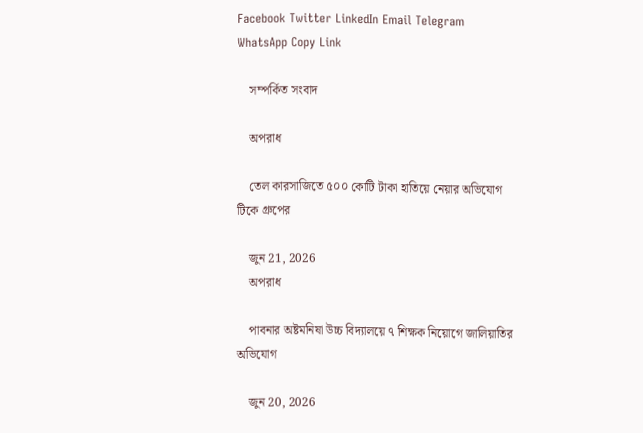Facebook Twitter LinkedIn Email Telegram WhatsApp Copy Link

    সম্পর্কিত সংবাদ

    অপরাধ

    তেল কারসাজিতে ৫০০ কোটি টাকা হাতিয়ে নেয়ার অভিযোগ টিকে গ্রুপের

    জুন 21, 2026
    অপরাধ

    পাবনার অষ্টমনিষা উচ্চ বিদ্যালয়ে ৭ শিক্ষক নিয়োগে জালিয়াতির অভিযোগ

    জুন 20, 2026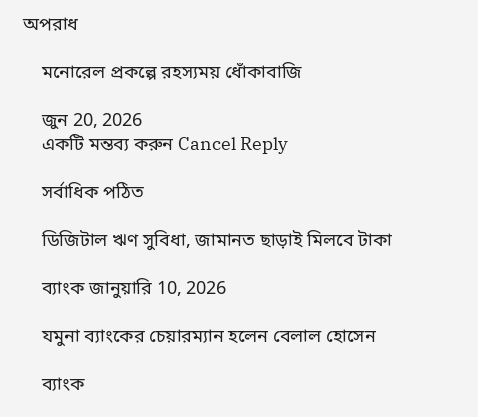অপরাধ

    মনোরেল প্রকল্পে রহস্যময় ধোঁকাবাজি

    জুন 20, 2026
    একটি মন্তব্য করুন Cancel Reply

    সর্বাধিক পঠিত

    ডিজিটাল ঋণ সুবিধা, জামানত ছাড়াই মিলবে টাকা

    ব্যাংক জানুয়ারি 10, 2026

    যমুনা ব্যাংকের চেয়ারম্যান হলেন বেলাল হোসেন

    ব্যাংক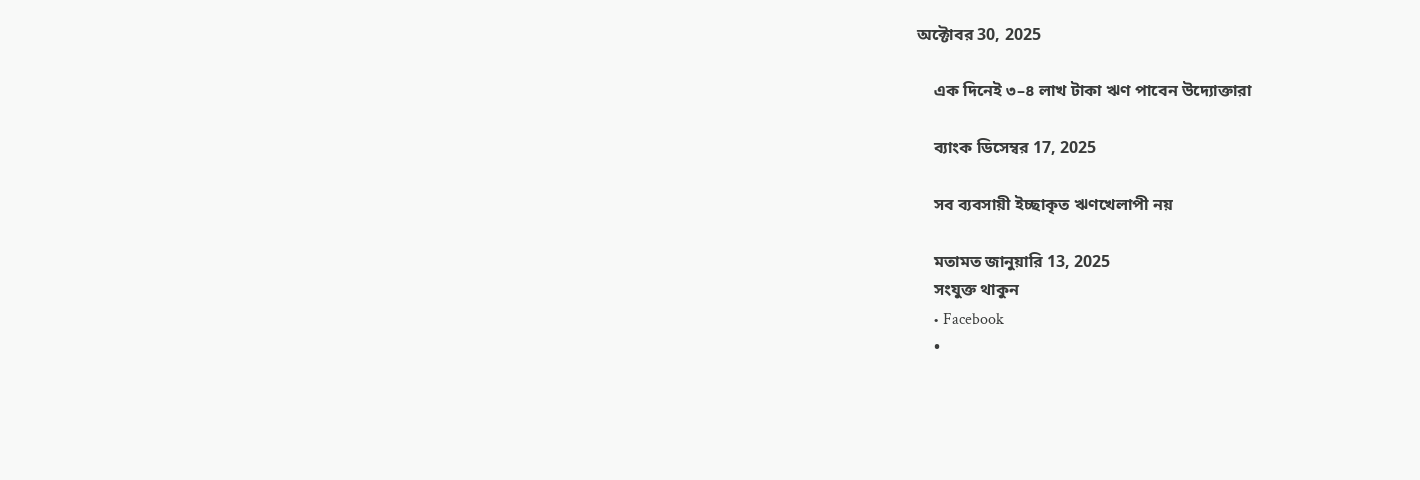অক্টোবর 30, 2025

    এক দিনেই ৩–৪ লাখ টাকা ঋণ পাবেন উদ্যোক্তারা

    ব্যাংক ডিসেম্বর 17, 2025

    সব ব্যবসায়ী ইচ্ছাকৃত ঋণখেলাপী নয়

    মতামত জানুয়ারি 13, 2025
    সংযুক্ত থাকুন
    • Facebook
    •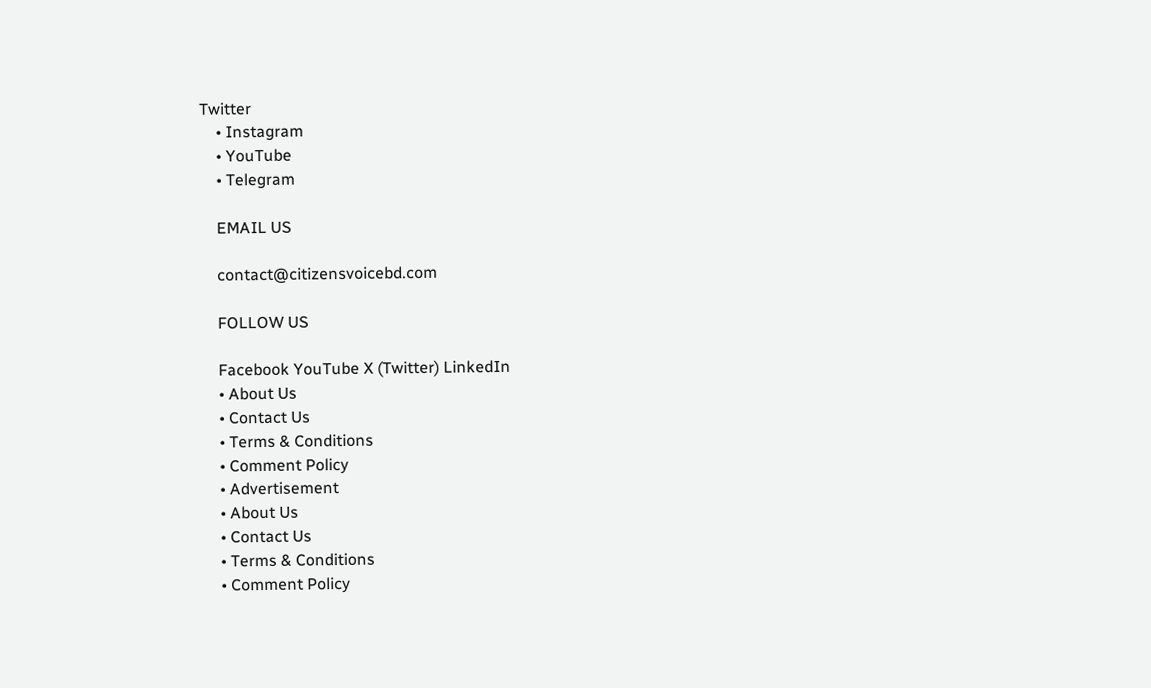Twitter
    • Instagram
    • YouTube
    • Telegram

    EMAIL US

    contact@citizensvoicebd.com

    FOLLOW US

    Facebook YouTube X (Twitter) LinkedIn
    • About Us
    • Contact Us
    • Terms & Conditions
    • Comment Policy
    • Advertisement
    • About Us
    • Contact Us
    • Terms & Conditions
    • Comment Policy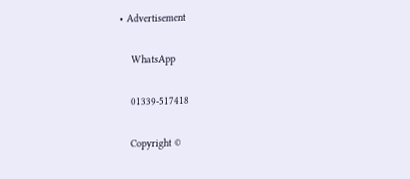• Advertisement

    WhatsApp

    01339-517418

    Copyright ©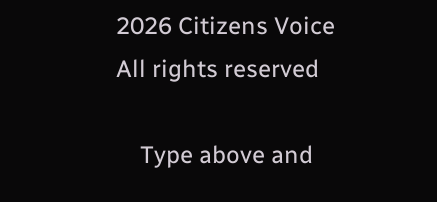2026 Citizens Voice All rights reserved

    Type above and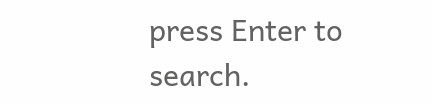press Enter to search.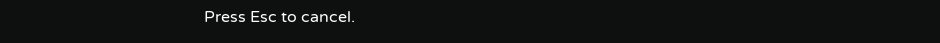Press Esc to cancel.